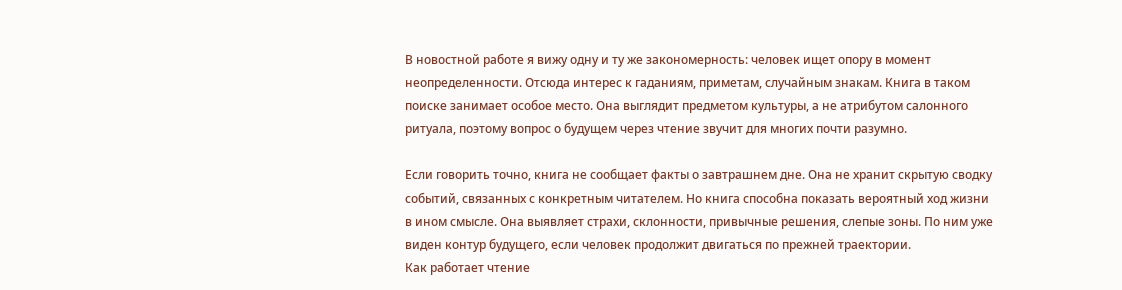В новостной работе я вижу одну и ту же закономерность: человек ищет опору в момент неопределенности. Отсюда интерес к гаданиям, приметам, случайным знакам. Книга в таком поиске занимает особое место. Она выглядит предметом культуры, а не атрибутом салонного ритуала, поэтому вопрос о будущем через чтение звучит для многих почти разумно.

Если говорить точно, книга не сообщает факты о завтрашнем дне. Она не хранит скрытую сводку событий, связанных с конкретным читателем. Но книга способна показать вероятный ход жизни в ином смысле. Она выявляет страхи, склонности, привычные решения, слепые зоны. По ним уже виден контур будущего, если человек продолжит двигаться по прежней траектории.
Как работает чтение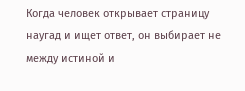Когда человек открывает страницу наугад и ищет ответ, он выбирает не между истиной и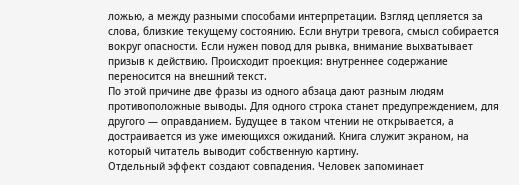ложью, а между разными способами интерпретации. Взгляд цепляется за слова, близкие текущему состоянию. Если внутри тревога, смысл собирается вокруг опасности. Если нужен повод для рывка, внимание выхватывает призыв к действию. Происходит проекция: внутреннее содержание переносится на внешний текст.
По этой причине две фразы из одного абзаца дают разным людям противоположные выводы. Для одного строка станет предупреждением, для другого — оправданием. Будущее в таком чтении не открывается, а достраивается из уже имеющихся ожиданий. Книга служит экраном, на который читатель выводит собственную картину.
Отдельный эффект создают совпадения. Человек запоминает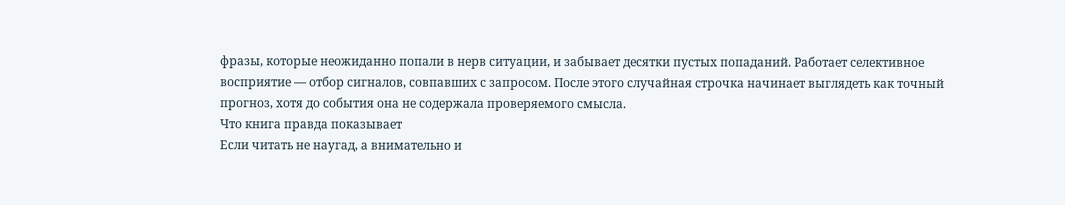фразы, которые неожиданно попали в нерв ситуации, и забывает десятки пустых попаданий. Работает селективное восприятие — отбор сигналов, совпавших с запросом. После этого случайная строчка начинает выглядеть как точный прогноз, хотя до события она не содержала проверяемого смысла.
Что книга правда показывает
Если читать не наугад, а внимательно и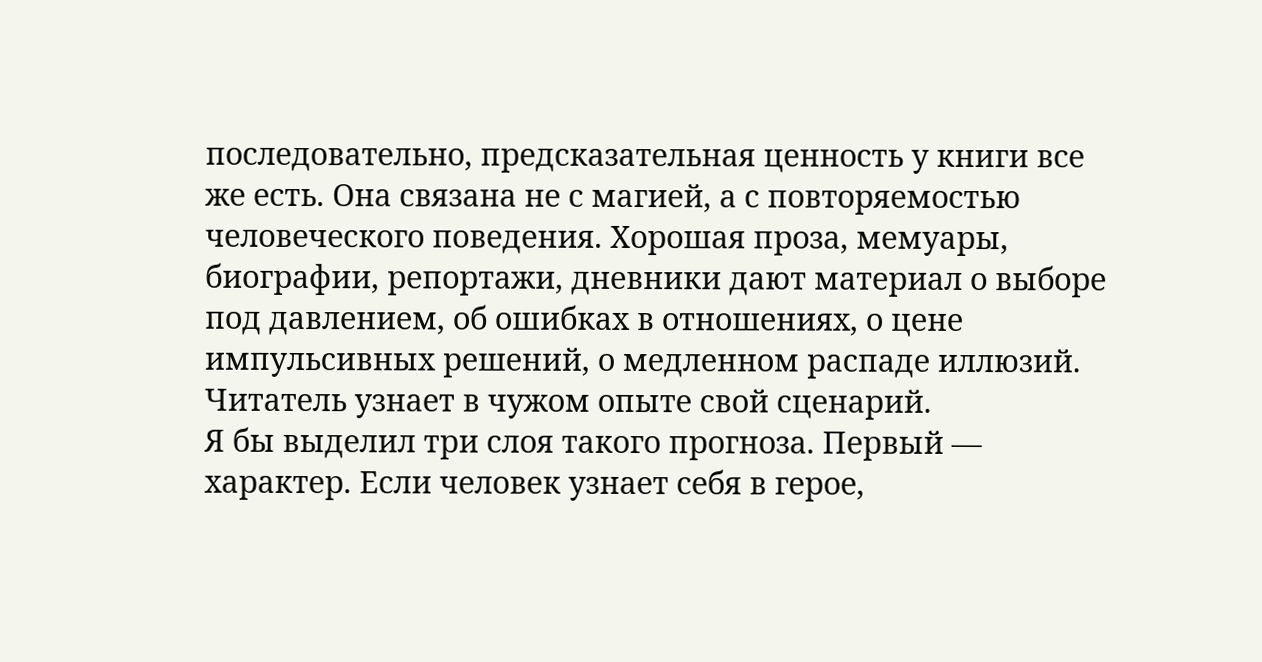последовательно, предсказательная ценность у книги все же есть. Она связана не с магией, а с повторяемостью человеческого поведения. Хорошая проза, мемуары, биографии, репортажи, дневники дают материал о выборе под давлением, об ошибках в отношениях, о цене импульсивных решений, о медленном распаде иллюзий. Читатель узнает в чужом опыте свой сценарий.
Я бы выделил три слоя такого прогноза. Первый — характер. Если человек узнает себя в герое,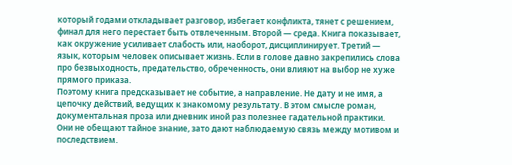который годами откладывает разговор, избегает конфликта, тянет с решением, финал для него перестает быть отвлеченным. Второй — среда. Книга показывает, как окружение усиливает слабость или, наоборот, дисциплинирует. Третий — язык, которым человек описывает жизнь. Если в голове давно закрепились слова про безвыходность, предательство, обреченность, они влияют на выбор не хуже прямого приказа.
Поэтому книга предсказывает не событие, а направление. Не дату и не имя, а цепочку действий, ведущих к знакомому результату. В этом смысле роман, документальная проза или дневник иной раз полезнее гадательной практики. Они не обещают тайное знание, зато дают наблюдаемую связь между мотивом и последствием.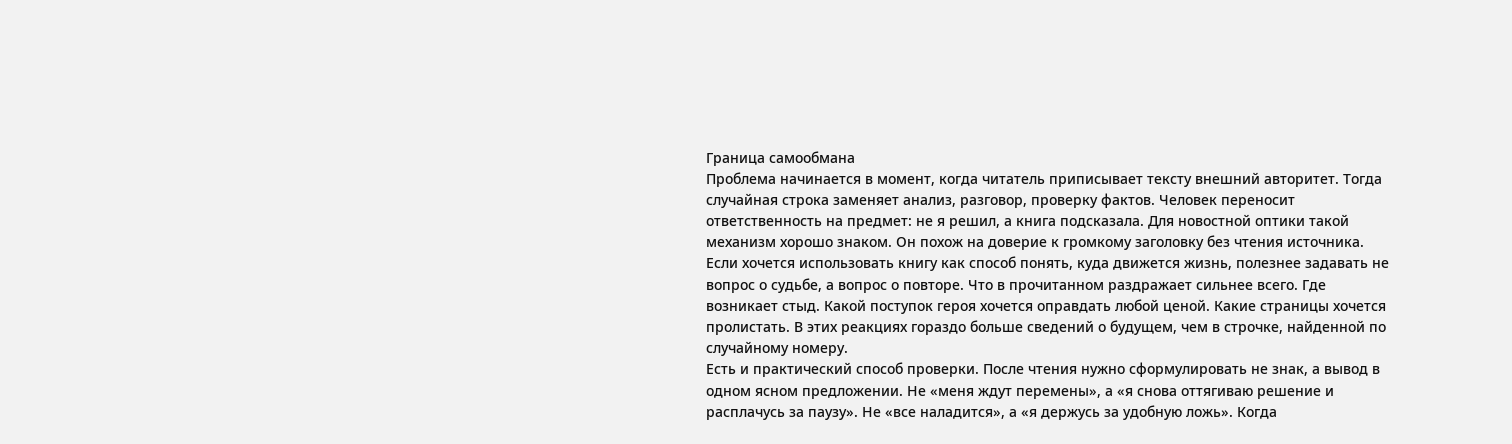Граница самообмана
Проблема начинается в момент, когда читатель приписывает тексту внешний авторитет. Тогда случайная строка заменяет анализ, разговор, проверку фактов. Человек переносит ответственность на предмет: не я решил, а книга подсказала. Для новостной оптики такой механизм хорошо знаком. Он похож на доверие к громкому заголовку без чтения источника.
Если хочется использовать книгу как способ понять, куда движется жизнь, полезнее задавать не вопрос о судьбе, а вопрос о повторе. Что в прочитанном раздражает сильнее всего. Где возникает стыд. Какой поступок героя хочется оправдать любой ценой. Какие страницы хочется пролистать. В этих реакциях гораздо больше сведений о будущем, чем в строчке, найденной по случайному номеру.
Есть и практический способ проверки. После чтения нужно сформулировать не знак, а вывод в одном ясном предложении. Не «меня ждут перемены», а «я снова оттягиваю решение и расплачусь за паузу». Не «все наладится», а «я держусь за удобную ложь». Когда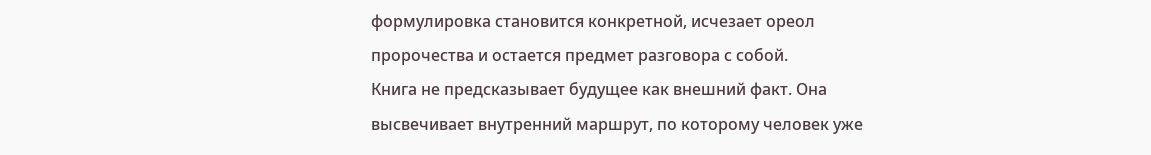формулировка становится конкретной, исчезает ореол пророчества и остается предмет разговора с собой.
Книга не предсказывает будущее как внешний факт. Она высвечивает внутренний маршрут, по которому человек уже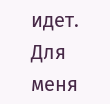идет. Для меня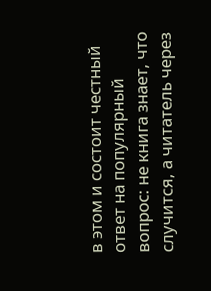в этом и состоит честный ответ на популярный вопрос: не книга знает, что случится, а читатель через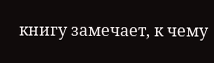книгу замечает, к чему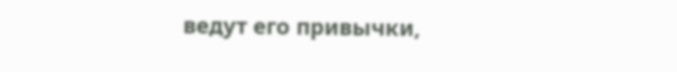ведут его привычки,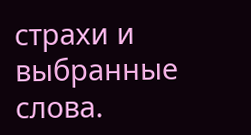страхи и выбранные слова.